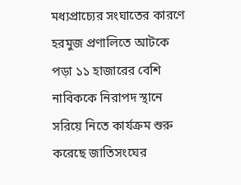মধ্যপ্রাচ্যের সংঘাতের কারণে হরমুজ প্রণালিতে আটকে পড়া ১১ হাজারের বেশি নাবিককে নিরাপদ স্থানে সরিয়ে নিতে কার্যক্রম শুরু করেছে জাতিসংঘের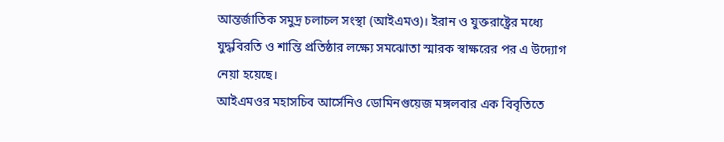আন্তর্জাতিক সমুদ্র চলাচল সংস্থা (আইএমও)। ইরান ও যুক্তরাষ্ট্রের মধ্যে যুদ্ধবিরতি ও শান্তি প্রতিষ্ঠার লক্ষ্যে সমঝোতা স্মারক স্বাক্ষরের পর এ উদ্যোগ নেয়া হয়েছে।
আইএমওর মহাসচিব আর্সেনিও ডোমিনগুয়েজ মঙ্গলবার এক বিবৃতিতে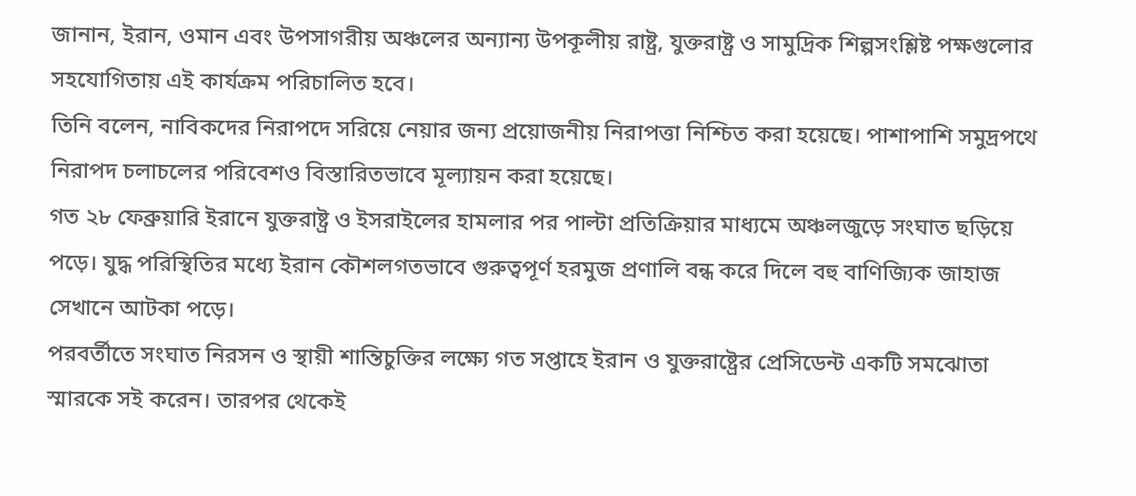জানান, ইরান, ওমান এবং উপসাগরীয় অঞ্চলের অন্যান্য উপকূলীয় রাষ্ট্র, যুক্তরাষ্ট্র ও সামুদ্রিক শিল্পসংশ্লিষ্ট পক্ষগুলোর সহযোগিতায় এই কার্যক্রম পরিচালিত হবে।
তিনি বলেন, নাবিকদের নিরাপদে সরিয়ে নেয়ার জন্য প্রয়োজনীয় নিরাপত্তা নিশ্চিত করা হয়েছে। পাশাপাশি সমুদ্রপথে নিরাপদ চলাচলের পরিবেশও বিস্তারিতভাবে মূল্যায়ন করা হয়েছে।
গত ২৮ ফেব্রুয়ারি ইরানে যুক্তরাষ্ট্র ও ইসরাইলের হামলার পর পাল্টা প্রতিক্রিয়ার মাধ্যমে অঞ্চলজুড়ে সংঘাত ছড়িয়ে পড়ে। যুদ্ধ পরিস্থিতির মধ্যে ইরান কৌশলগতভাবে গুরুত্বপূর্ণ হরমুজ প্রণালি বন্ধ করে দিলে বহু বাণিজ্যিক জাহাজ সেখানে আটকা পড়ে।
পরবর্তীতে সংঘাত নিরসন ও স্থায়ী শান্তিচুক্তির লক্ষ্যে গত সপ্তাহে ইরান ও যুক্তরাষ্ট্রের প্রেসিডেন্ট একটি সমঝোতা স্মারকে সই করেন। তারপর থেকেই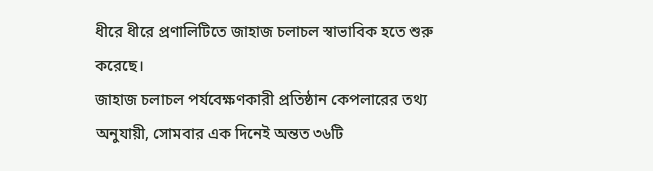ধীরে ধীরে প্রণালিটিতে জাহাজ চলাচল স্বাভাবিক হতে শুরু করেছে।
জাহাজ চলাচল পর্যবেক্ষণকারী প্রতিষ্ঠান কেপলারের তথ্য অনুযায়ী, সোমবার এক দিনেই অন্তত ৩৬টি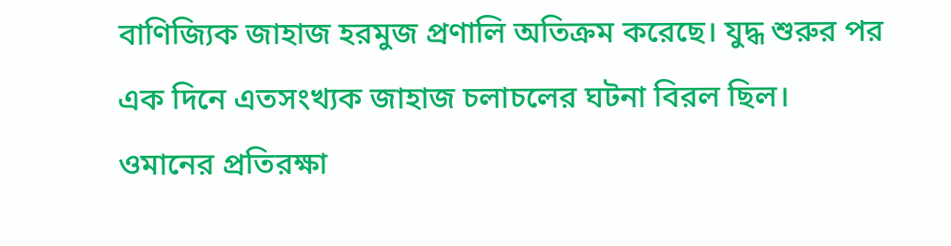বাণিজ্যিক জাহাজ হরমুজ প্রণালি অতিক্রম করেছে। যুদ্ধ শুরুর পর এক দিনে এতসংখ্যক জাহাজ চলাচলের ঘটনা বিরল ছিল।
ওমানের প্রতিরক্ষা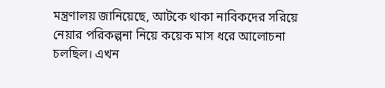মন্ত্রণালয় জানিয়েছে, আটকে থাকা নাবিকদের সরিয়ে নেয়ার পরিকল্পনা নিয়ে কয়েক মাস ধরে আলোচনা চলছিল। এখন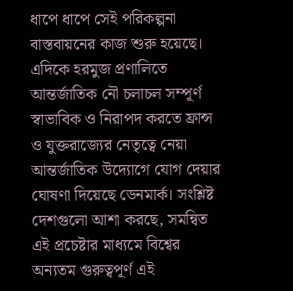ধাপে ধাপে সেই পরিকল্পনা বাস্তবায়নের কাজ শুরু হয়েছে।
এদিকে হরমুজ প্রণালিতে আন্তর্জাতিক নৌ চলাচল সম্পূর্ণ স্বাভাবিক ও নিরাপদ করতে ফ্রান্স ও যুক্তরাজ্যের নেতৃত্বে নেয়া আন্তর্জাতিক উদ্যোগে যোগ দেয়ার ঘোষণা দিয়েছে ডেনমার্ক। সংশ্লিষ্ট দেশগুলো আশা করছে, সমন্বিত এই প্রচেষ্টার মাধ্যমে বিশ্বের অন্যতম গুরুত্বপূর্ণ এই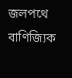জলপথে বাণিজ্যিক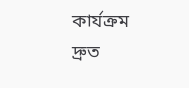কার্যক্রম দ্রুত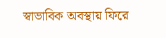স্বাভাবিক অবস্থায় ফিরে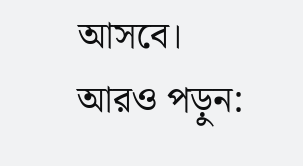আসবে।
আরও পড়ুন: